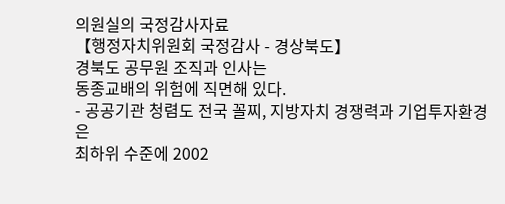의원실의 국정감사자료
【행정자치위원회 국정감사 - 경상북도】
경북도 공무원 조직과 인사는
동종교배의 위험에 직면해 있다.
- 공공기관 청렴도 전국 꼴찌, 지방자치 경쟁력과 기업투자환경은
최하위 수준에 2002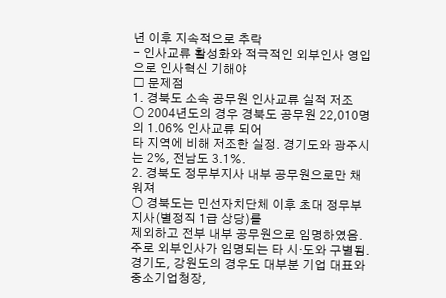년 이후 지속적으로 추락
- 인사교류 활성화와 적극적인 외부인사 영입으로 인사혁신 기해야
□ 문제점
1. 경북도 소속 공무원 인사교류 실적 저조
○ 2004년도의 경우 경북도 공무원 22,010명의 1.06% 인사교류 되어
타 지역에 비해 저조한 실정. 경기도와 광주시는 2%, 전남도 3.1%.
2. 경북도 정무부지사 내부 공무원으로만 채워져
○ 경북도는 민선자치단체 이후 초대 정무부지사(별정직 1급 상당)를
제외하고 전부 내부 공무원으로 임명하였음.
주로 외부인사가 임명되는 타 시·도와 구별됨.
경기도, 강원도의 경우도 대부분 기업 대표와 중소기업청장,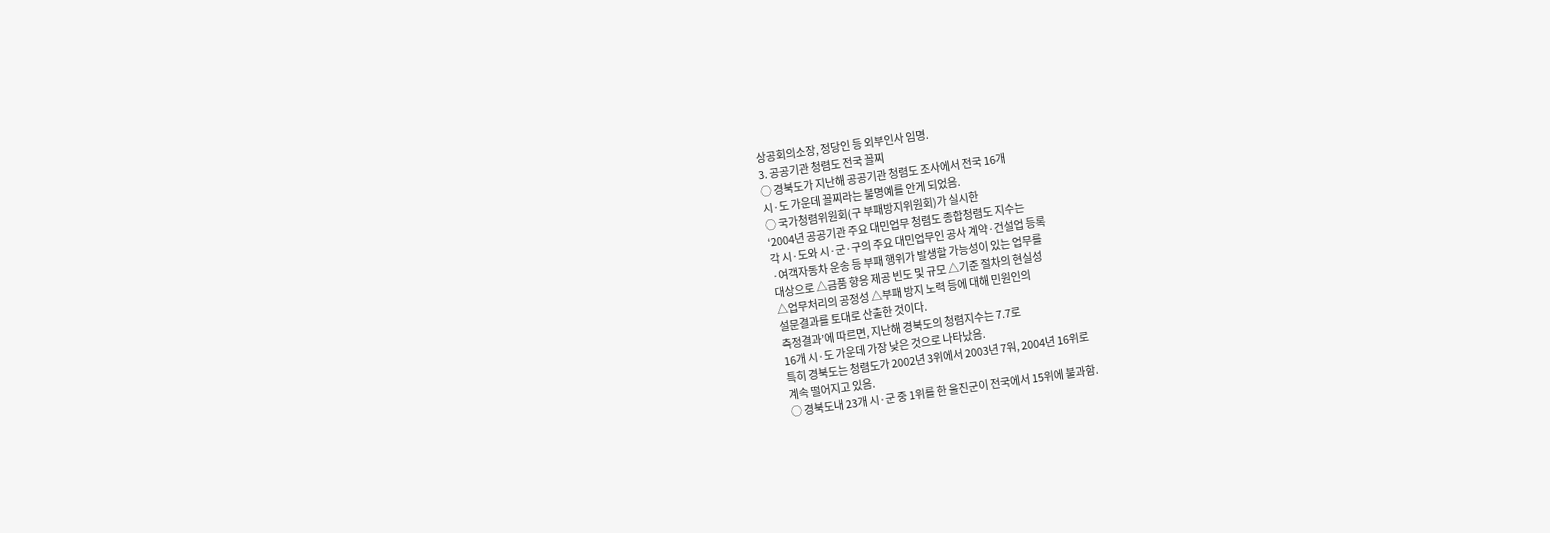상공회의소장, 정당인 등 외부인사 임명.
3. 공공기관 청렴도 전국 꼴찌
○ 경북도가 지난해 공공기관 청렴도 조사에서 전국 16개
시·도 가운데 꼴찌라는 불명예를 안게 되었음.
○ 국가청렴위원회(구 부패방지위원회)가 실시한
‘2004년 공공기관 주요 대민업무 청렴도 종합청렴도 지수는
각 시·도와 시·군·구의 주요 대민업무인 공사 계약·건설업 등록
·여객자동차 운송 등 부패 행위가 발생할 가능성이 있는 업무를
대상으로 △금품 향응 제공 빈도 및 규모 △기준 절차의 현실성
△업무처리의 공정성 △부패 방지 노력 등에 대해 민원인의
설문결과를 토대로 산출한 것이다.
측정결과’에 따르면, 지난해 경북도의 청렴지수는 7.7로
16개 시·도 가운데 가장 낮은 것으로 나타났음.
특히 경북도는 청렴도가 2002년 3위에서 2003년 7워, 2004년 16위로
계속 떨어지고 있음.
○ 경북도내 23개 시·군 중 1위를 한 울진군이 전국에서 15위에 불과함.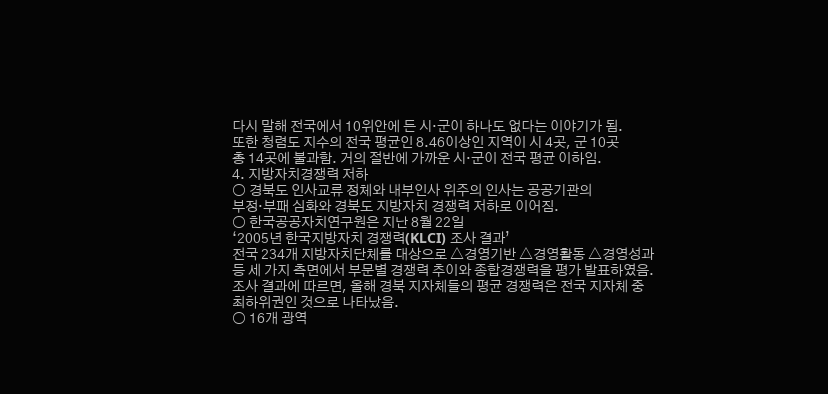다시 말해 전국에서 10위안에 든 시·군이 하나도 없다는 이야기가 됨.
또한 청렴도 지수의 전국 평균인 8.46이상인 지역이 시 4곳, 군 10곳
총 14곳에 불과함. 거의 절반에 가까운 시·군이 전국 평균 이하임.
4. 지방자치경쟁력 저하
○ 경북도 인사교류 정체와 내부인사 위주의 인사는 공공기관의
부정·부패 심화와 경북도 지방자치 경쟁력 저하로 이어짐.
○ 한국공공자치연구원은 지난 8월 22일
‘2005년 한국지방자치 경쟁력(KLCI) 조사 결과’
전국 234개 지방자치단체를 대상으로 △경영기반 △경영활동 △경영성과
등 세 가지 측면에서 부문별 경쟁력 추이와 종합경쟁력을 평가 발표하였음.
조사 결과에 따르면, 올해 경북 지자체들의 평균 경쟁력은 전국 지자체 중
최하위권인 것으로 나타났음.
○ 16개 광역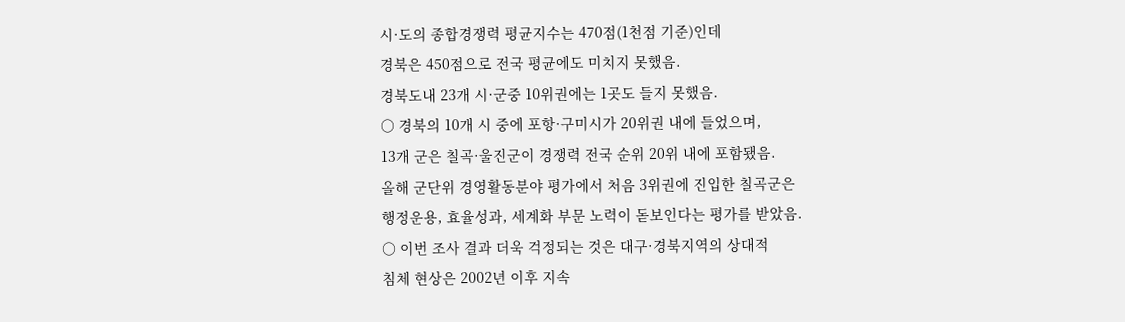시·도의 종합경쟁력 평균지수는 470점(1천점 기준)인데
경북은 450점으로 전국 평균에도 미치지 못했음.
경북도내 23개 시·군중 10위권에는 1곳도 들지 못했음.
○ 경북의 10개 시 중에 포항·구미시가 20위권 내에 들었으며,
13개 군은 칠곡·울진군이 경쟁력 전국 순위 20위 내에 포함됐음.
올해 군단위 경영활동분야 평가에서 처음 3위권에 진입한 칠곡군은
행정운용, 효율성과, 세계화 부문 노력이 돋보인다는 평가를 받았음.
○ 이번 조사 결과 더욱 걱정되는 것은 대구·경북지역의 상대적
침체 현상은 2002년 이후 지속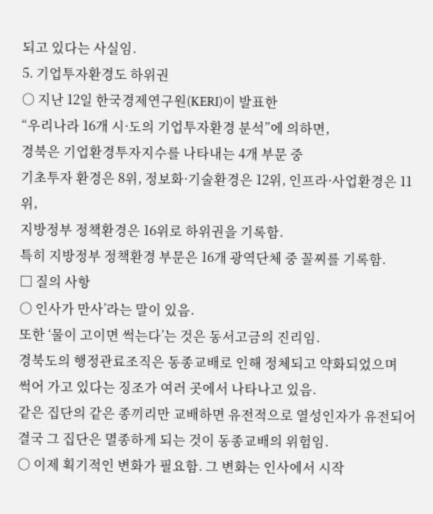되고 있다는 사실임.
5. 기업투자환경도 하위권
○ 지난 12일 한국경제연구원(KERI)이 발표한
“우리나라 16개 시·도의 기업투자환경 분석”에 의하면,
경북은 기업환경투자지수를 나타내는 4개 부문 중
기초투자 환경은 8위, 정보화·기술환경은 12위, 인프라·사업환경은 11위,
지방정부 정책환경은 16위로 하위권을 기록함.
특히 지방정부 정책환경 부문은 16개 광역단체 중 꼴찌를 기록함.
□ 질의 사항
○ 인사가 만사’라는 말이 있음.
또한 ‘물이 고이면 썩는다’는 것은 동서고금의 진리임.
경북도의 행정관료조직은 동종교배로 인해 정체되고 약화되었으며
썩어 가고 있다는 징조가 여러 곳에서 나타나고 있음.
같은 집단의 같은 종끼리만 교배하면 유전적으로 열성인자가 유전되어
결국 그 집단은 멸종하게 되는 것이 동종교배의 위험임.
○ 이제 획기적인 변화가 필요함. 그 변화는 인사에서 시작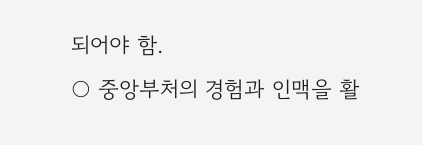되어야 함.
○ 중앙부처의 경험과 인맥을 활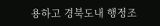용하고 경북도내 행정조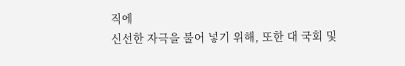직에
신선한 자극을 불어 넣기 위해, 또한 대 국회 및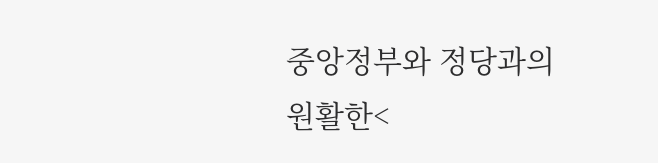중앙정부와 정당과의
원활한<